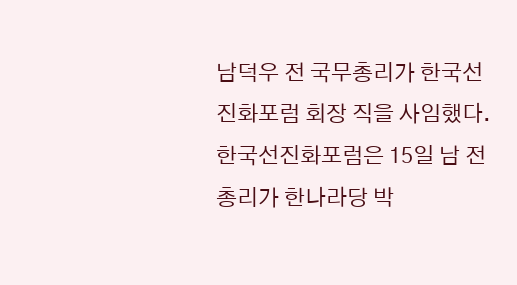남덕우 전 국무총리가 한국선진화포럼 회장 직을 사임했다.
한국선진화포럼은 15일 남 전 총리가 한나라당 박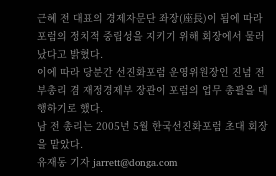근혜 전 대표의 경제자문단 좌장(座長)이 됨에 따라 포럼의 정치적 중립성을 지키기 위해 회장에서 물러났다고 밝혔다.
이에 따라 당분간 선진화포럼 운영위원장인 진념 전 부총리 겸 재정경제부 장관이 포럼의 업무 총괄을 대행하기로 했다.
남 전 총리는 2005년 5월 한국선진화포럼 초대 회장을 맡았다.
유재동 기자 jarrett@donga.com